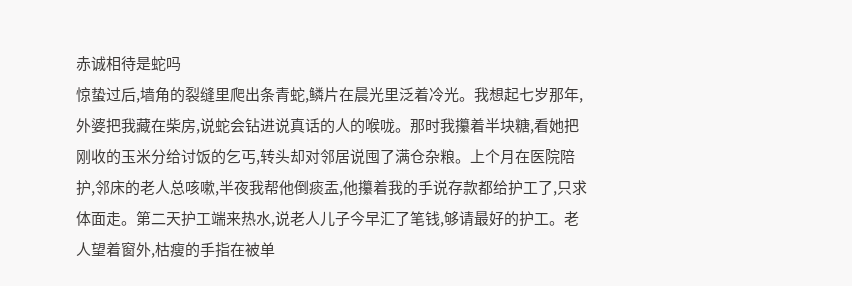赤诚相待是蛇吗
惊蛰过后,墙角的裂缝里爬出条青蛇,鳞片在晨光里泛着冷光。我想起七岁那年,外婆把我藏在柴房,说蛇会钻进说真话的人的喉咙。那时我攥着半块糖,看她把刚收的玉米分给讨饭的乞丐,转头却对邻居说囤了满仓杂粮。上个月在医院陪护,邻床的老人总咳嗽,半夜我帮他倒痰盂,他攥着我的手说存款都给护工了,只求体面走。第二天护工端来热水,说老人儿子今早汇了笔钱,够请最好的护工。老人望着窗外,枯瘦的手指在被单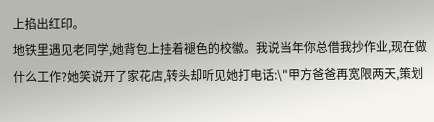上掐出红印。
地铁里遇见老同学,她背包上挂着褪色的校徽。我说当年你总借我抄作业,现在做什么工作?她笑说开了家花店,转头却听见她打电话:\"甲方爸爸再宽限两天,策划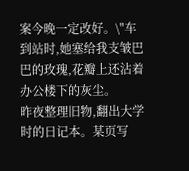案今晚一定改好。\"车到站时,她塞给我支皱巴巴的玫瑰,花瓣上还沾着办公楼下的灰尘。
昨夜整理旧物,翻出大学时的日记本。某页写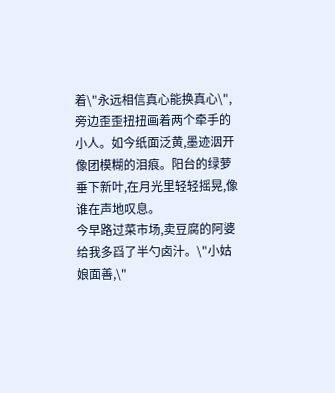着\"永远相信真心能换真心\",旁边歪歪扭扭画着两个牵手的小人。如今纸面泛黄,墨迹洇开像团模糊的泪痕。阳台的绿萝垂下新叶,在月光里轻轻摇晃,像谁在声地叹息。
今早路过菜市场,卖豆腐的阿婆给我多舀了半勺卤汁。\"小姑娘面善,\"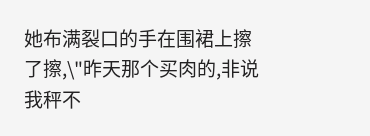她布满裂口的手在围裙上擦了擦,\"昨天那个买肉的,非说我秤不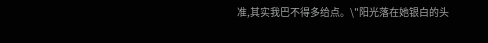准,其实我巴不得多给点。\"阳光落在她银白的头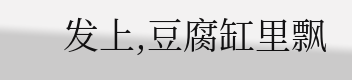发上,豆腐缸里飘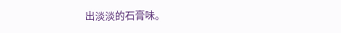出淡淡的石膏味。